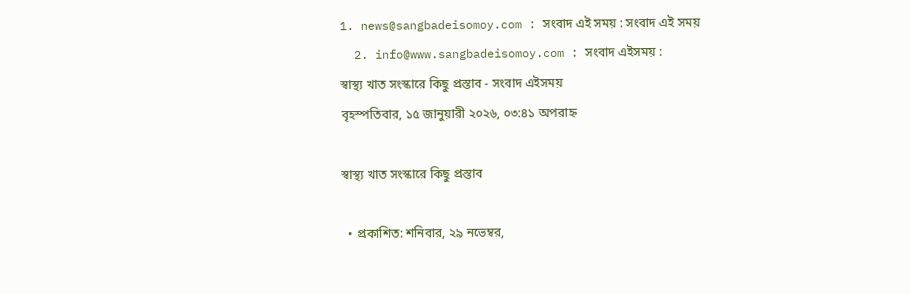1. news@sangbadeisomoy.com : সংবাদ এই সময় : সংবাদ এই সময়
  2. info@www.sangbadeisomoy.com : সংবাদ এইসময় :
স্বাস্থ্য খাত সংস্কারে কিছু প্রস্তাব - সংবাদ এইসময়
বৃহস্পতিবার, ১৫ জানুয়ারী ২০২৬, ০৩:৪১ অপরাহ্ন

স্বাস্থ্য খাত সংস্কারে কিছু প্রস্তাব

  • প্রকাশিত: শনিবার, ২৯ নভেম্বর,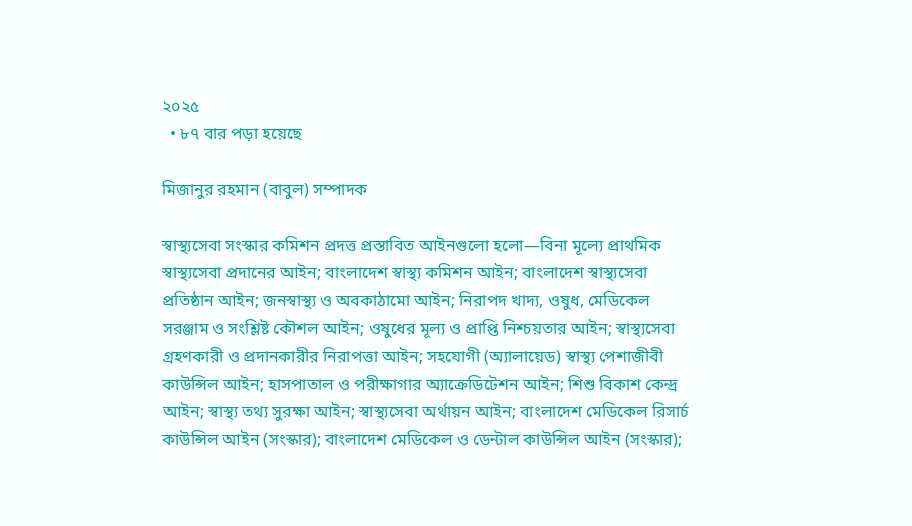২০২৫
  • ৮৭ বার পড়া হয়েছে

মিজানুর রহমান (বাবুল) সম্পাদক

স্বাস্থ্যসেবা সংস্কার কমিশন প্রদত্ত প্রস্তাবিত আইনগুলো হলো—বিনা মূল্যে প্রাথমিক স্বাস্থ্যসেবা প্রদানের আইন; বাংলাদেশ স্বাস্থ্য কমিশন আইন; বাংলাদেশ স্বাস্থ্যসেবা প্রতিষ্ঠান আইন; জনস্বাস্থ্য ও অবকাঠামো আইন; নিরাপদ খাদ্য, ওষুধ, মেডিকেল সরঞ্জাম ও সংশ্লিষ্ট কৌশল আইন; ওষুধের মূল্য ও প্রাপ্তি নিশ্চয়তার আইন; স্বাস্থ্যসেবা গ্রহণকারী ও প্রদানকারীর নিরাপত্তা আইন; সহযোগী (অ্যালায়েড) স্বাস্থ্য পেশাজীবী কাউন্সিল আইন; হাসপাতাল ও পরীক্ষাগার অ্যাক্রেডিটেশন আইন; শিশু বিকাশ কেন্দ্র আইন; স্বাস্থ্য তথ্য সুরক্ষা আইন; স্বাস্থ্যসেবা অর্থায়ন আইন; বাংলাদেশ মেডিকেল রিসার্চ কাউন্সিল আইন (সংস্কার); বাংলাদেশ মেডিকেল ও ডেন্টাল কাউন্সিল আইন (সংস্কার);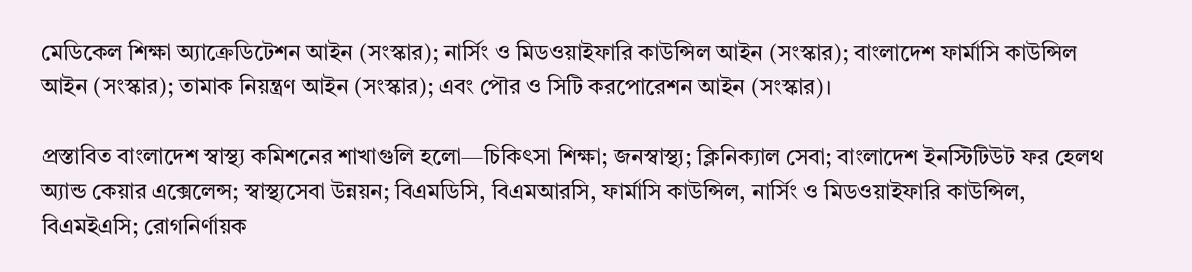মেডিকেল শিক্ষা অ্যাক্রেডিটেশন আইন (সংস্কার); নার্সিং ও মিডওয়াইফারি কাউন্সিল আইন (সংস্কার); বাংলাদেশ ফার্মাসি কাউন্সিল আইন (সংস্কার); তামাক নিয়ন্ত্রণ আইন (সংস্কার); এবং পৌর ও সিটি করপোরেশন আইন (সংস্কার)।

প্রস্তাবিত বাংলাদেশ স্বাস্থ্য কমিশনের শাখাগুলি হলো—চিকিৎসা শিক্ষা; জনস্বাস্থ্য; ক্লিনিক্যাল সেবা; বাংলাদেশ ইনস্টিটিউট ফর হেলথ অ্যান্ড কেয়ার এক্সেলেন্স; স্বাস্থ্যসেবা উন্নয়ন; বিএমডিসি, বিএমআরসি, ফার্মাসি কাউন্সিল, নার্সিং ও মিডওয়াইফারি কাউন্সিল, বিএমইএসি; রোগনির্ণায়ক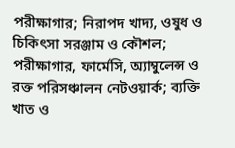পরীক্ষাগার; নিরাপদ খাদ্য, ওষুধ ও চিকিৎসা সরঞ্জাম ও কৌশল; পরীক্ষাগার, ফার্মেসি, অ্যাম্বুলেন্স ও রক্ত পরিসঞ্চালন নেটওয়ার্ক; ব্যক্তি খাত ও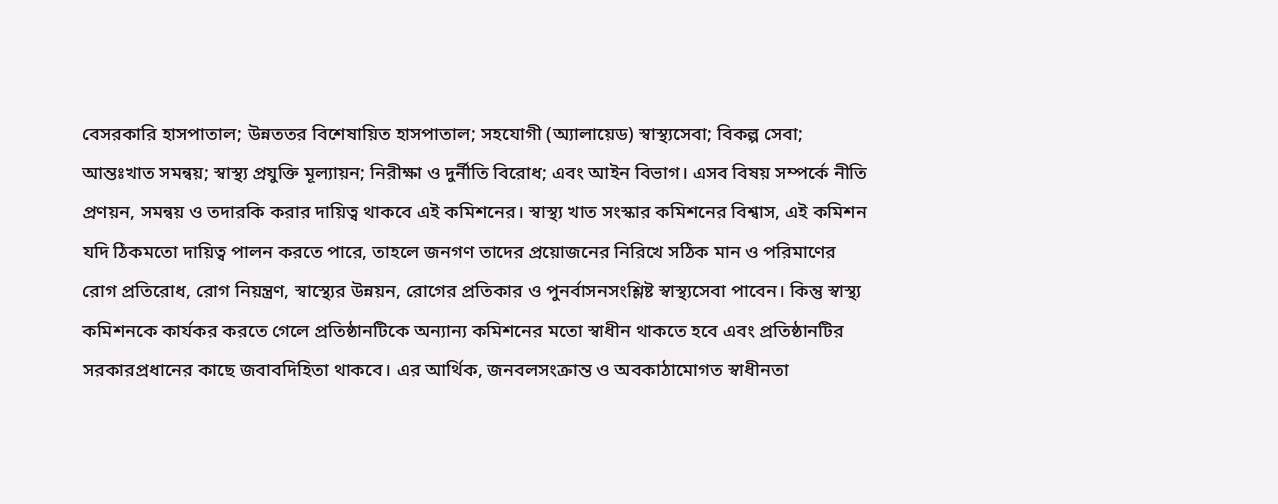বেসরকারি হাসপাতাল; উন্নততর বিশেষায়িত হাসপাতাল; সহযোগী (অ্যালায়েড) স্বাস্থ্যসেবা; বিকল্প সেবা; আন্তঃখাত সমন্বয়; স্বাস্থ্য প্রযুক্তি মূল্যায়ন; নিরীক্ষা ও দুর্নীতি বিরোধ; এবং আইন বিভাগ। এসব বিষয় সম্পর্কে নীতি প্রণয়ন, সমন্বয় ও তদারকি করার দায়িত্ব থাকবে এই কমিশনের। স্বাস্থ্য খাত সংস্কার কমিশনের বিশ্বাস, এই কমিশন যদি ঠিকমতো দায়িত্ব পালন করতে পারে, তাহলে জনগণ তাদের প্রয়োজনের নিরিখে সঠিক মান ও পরিমাণের রোগ প্রতিরোধ, রোগ নিয়ন্ত্রণ, স্বাস্থ্যের উন্নয়ন, রোগের প্রতিকার ও পুনর্বাসনসংশ্লিষ্ট স্বাস্থ্যসেবা পাবেন। কিন্তু স্বাস্থ্য কমিশনকে কার্যকর করতে গেলে প্রতিষ্ঠানটিকে অন্যান্য কমিশনের মতো স্বাধীন থাকতে হবে এবং প্রতিষ্ঠানটির সরকারপ্রধানের কাছে জবাবদিহিতা থাকবে। এর আর্থিক, জনবলসংক্রান্ত ও অবকাঠামোগত স্বাধীনতা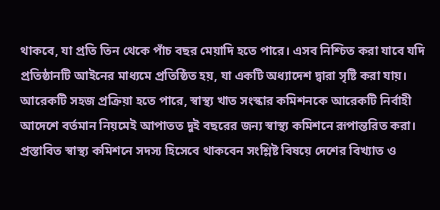থাকবে, যা প্রতি তিন থেকে পাঁচ বছর মেয়াদি হতে পারে। এসব নিশ্চিত করা যাবে যদি প্রতিষ্ঠানটি আইনের মাধ্যমে প্রতিষ্ঠিত হয়, যা একটি অধ্যাদেশ দ্বারা সৃষ্টি করা যায়। আরেকটি সহজ প্রক্রিয়া হতে পারে, স্বাস্থ্য খাত সংস্কার কমিশনকে আরেকটি নির্বাহী আদেশে বর্তমান নিয়মেই আপাতত দুই বছরের জন্য স্বাস্থ্য কমিশনে রূপান্তরিত করা। প্রস্তাবিত স্বাস্থ্য কমিশনে সদস্য হিসেবে থাকবেন সংশ্লিষ্ট বিষয়ে দেশের বিখ্যাত ও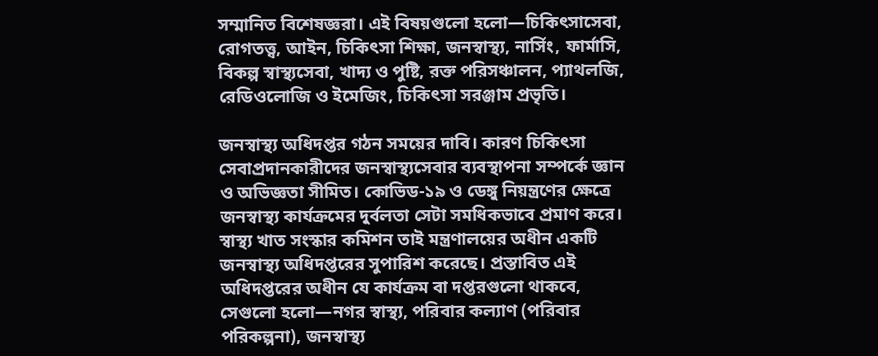সম্মানিত বিশেষজ্ঞরা। এই বিষয়গুলো হলো—চিকিৎসাসেবা, রোগতত্ত্ব, আইন, চিকিৎসা শিক্ষা, জনস্বাস্থ্য, নার্সিং, ফার্মাসি, বিকল্প স্বাস্থ্যসেবা, খাদ্য ও পুষ্টি, রক্ত পরিসঞ্চালন, প্যাথলজি, রেডিওলোজি ও ইমেজিং, চিকিৎসা সরঞ্জাম প্রভৃতি।

জনস্বাস্থ্য অধিদপ্তর গঠন সময়ের দাবি। কারণ চিকিৎসা সেবাপ্রদানকারীদের জনস্বাস্থ্যসেবার ব্যবস্থাপনা সম্পর্কে জ্ঞান ও অভিজ্ঞতা সীমিত। কোভিড-১৯ ও ডেঙ্গু নিয়ন্ত্রণের ক্ষেত্রে জনস্বাস্থ্য কার্যক্রমের দুর্বলতা সেটা সমধিকভাবে প্রমাণ করে। স্বাস্থ্য খাত সংস্কার কমিশন তাই মন্ত্রণালয়ের অধীন একটি জনস্বাস্থ্য অধিদপ্তরের সুপারিশ করেছে। প্রস্তাবিত এই অধিদপ্তরের অধীন যে কার্যক্রম বা দপ্তরগুলো থাকবে, সেগুলো হলো—নগর স্বাস্থ্য, পরিবার কল্যাণ (পরিবার পরিকল্পনা), জনস্বাস্থ্য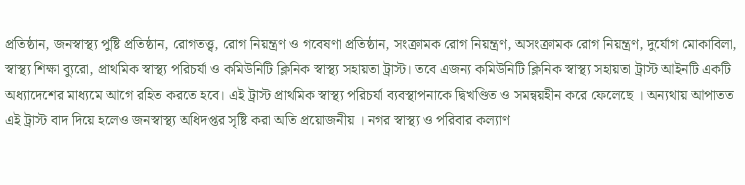প্রতিষ্ঠান, জনস্বাস্থ্য পুষ্টি প্রতিষ্ঠান, রোগতত্ত্ব, রোগ নিয়ন্ত্রণ ও গবেষণা প্রতিষ্ঠান, সংক্রামক রোগ নিয়ন্ত্রণ, অসংক্রামক রোগ নিয়ন্ত্রণ, দুর্যোগ মোকাবিলা, স্বাস্থ্য শিক্ষা ব্যুরো, প্রাথমিক স্বাস্থ্য পরিচর্যা ও কমিউনিটি ক্লিনিক স্বাস্থ্য সহায়তা ট্রাস্ট। তবে এজন্য কমিউনিটি ক্লিনিক স্বাস্থ্য সহায়তা ট্রাস্ট আইনটি একটি অধ্যাদেশের মাধ্যমে আগে রহিত করতে হবে। এই ট্রাস্ট প্রাথমিক স্বাস্থ্য পরিচর্যা ব্যবস্থাপনাকে দ্বিখণ্ডিত ও সমন্বয়হীন করে ফেলেছে । অন্যথায় আপাতত এই ট্রাস্ট বাদ দিয়ে হলেও জনস্বাস্থ্য অধিদপ্তর সৃষ্টি করা অতি প্রয়োজনীয় । নগর স্বাস্থ্য ও পরিবার কল্যাণ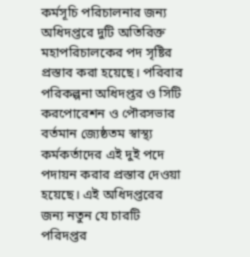কর্মসূচি পরিচালনার জন্য অধিদপ্তরে দুটি অতিরিক্ত মহাপরিচালকের পদ সৃষ্টির প্রস্তাব করা হয়েছে। পরিবার পরিকল্পনা অধিদপ্তর ও সিটি করপোরেশন ও পৌরসভার বর্তমান জ্যেষ্ঠতম স্বাস্থ্য কর্মকর্তাদের এই দুই পদে পদায়ন করার প্রস্তাব দেওয়া হয়েছে। এই অধিদপ্তরের জন্য নতুন যে চারটি পরিদপ্তর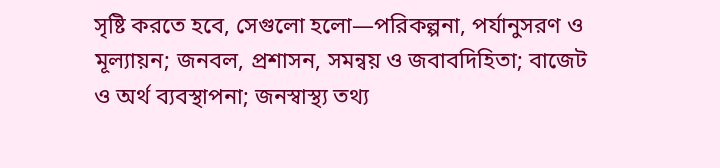সৃষ্টি করতে হবে, সেগুলো হলো—পরিকল্পনা, পর্যানুসরণ ও মূল্যায়ন; জনবল, প্রশাসন, সমন্বয় ও জবাবদিহিতা; বাজেট ও অর্থ ব্যবস্থাপনা; জনস্বাস্থ্য তথ্য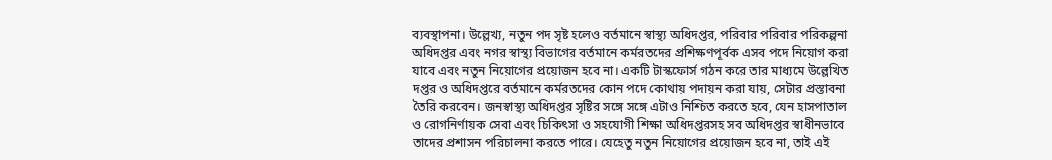ব্যবস্থাপনা। উল্লেখ্য, নতুন পদ সৃষ্ট হলেও বর্তমানে স্বাস্থ্য অধিদপ্তর, পরিবার পরিবার পরিকল্পনা অধিদপ্তর এবং নগর স্বাস্থ্য বিভাগের বর্তমানে কর্মরতদের প্রশিক্ষণপূর্বক এসব পদে নিয়োগ করা যাবে এবং নতুন নিয়োগের প্রয়োজন হবে না। একটি টাস্কফোর্স গঠন করে তার মাধ্যমে উল্লেখিত দপ্তর ও অধিদপ্তরে বর্তমানে কর্মরতদের কোন পদে কোথায় পদায়ন করা যায়, সেটার প্রস্তাবনা তৈরি করবেন। জনস্বাস্থ্য অধিদপ্তর সৃষ্টির সঙ্গে সঙ্গে এটাও নিশ্চিত করতে হবে, যেন হাসপাতাল ও রোগনির্ণায়ক সেবা এবং চিকিৎসা ও সহযোগী শিক্ষা অধিদপ্তরসহ সব অধিদপ্তর স্বাধীনভাবে তাদের প্রশাসন পরিচালনা করতে পারে। যেহেতু নতুন নিয়োগের প্রয়োজন হবে না, তাই এই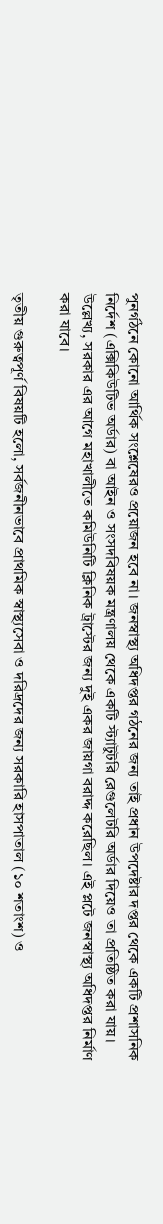পুনর্গঠনে কোনো আর্থিক সংশ্লেষেরও প্রয়োজন হবে না। জনস্বাস্থ্য অধিদপ্তর গঠনের জন্য তাই প্রধান উপদেষ্টার দপ্তর থেকে একটি প্রশাসনিক নির্দেশ (এক্সিকিউটিভ অর্ডার) বা আইন ও সংসদবিষয়ক মন্ত্রণালয় থেকে একটি স্ট্যাটুটরি রেগুলেটরি অর্ডার দিয়েও তা প্রতিষ্ঠিত করা যায়। উল্লেখ্য, সরকার এর আগে মহাখালীতে কমিউনিটি ক্লিনিক ট্রাস্টের জন্য দুই একর জায়গা বরাদ্দ করেছিল। এই প্লটে জনস্বাস্থ্য অধিদপ্তর নির্মাণ করা যাবে।

তৃতীয় গুরুত্বপূর্ণ বিষয়টি হলো, সর্বজনীনভাবে প্রাথমিক স্বাস্থ্যসেবা ও দরিদ্রদের জন্য সরকারি হাসপাতাল (১০ শতাংশ) ও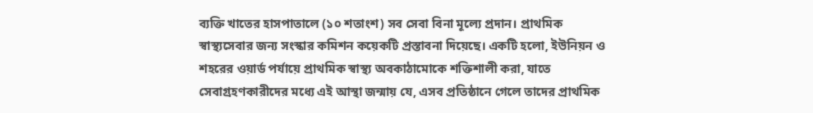ব্যক্তি খাতের হাসপাতালে (১০ শতাংশ) সব সেবা বিনা মূল্যে প্রদান। প্রাথমিক স্বাস্থ্যসেবার জন্য সংস্কার কমিশন কয়েকটি প্রস্তাবনা দিয়েছে। একটি হলো, ইউনিয়ন ও শহরের ওয়ার্ড পর্যায়ে প্রাথমিক স্বাস্থ্য অবকাঠামোকে শক্তিশালী করা, যাতে সেবাগ্রহণকারীদের মধ্যে এই আস্থা জন্মায় যে, এসব প্রতিষ্ঠানে গেলে তাদের প্রাথমিক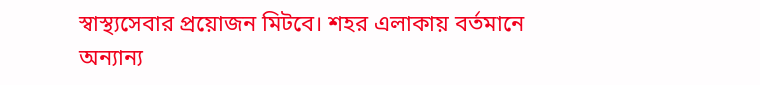স্বাস্থ্যসেবার প্রয়োজন মিটবে। শহর এলাকায় বর্তমানে অন্যান্য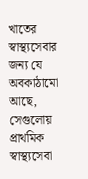খাতের স্বাস্থ্যসেবার জন্য যে অবকাঠামো আছে, সেগুলোয় প্রাথমিক স্বাস্থ্যসেবা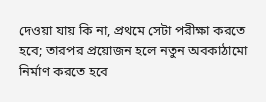দেওয়া যায় কি না, প্রথমে সেটা পরীক্ষা করতে হবে; তারপর প্রয়োজন হলে নতুন অবকাঠামো নির্মাণ করতে হবে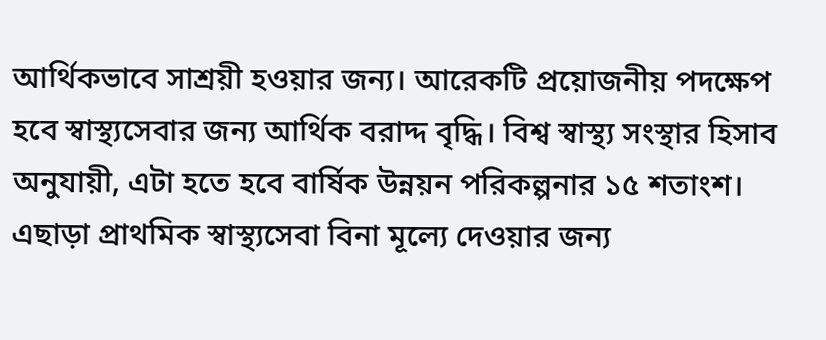আর্থিকভাবে সাশ্রয়ী হওয়ার জন্য। আরেকটি প্রয়োজনীয় পদক্ষেপ হবে স্বাস্থ্যসেবার জন্য আর্থিক বরাদ্দ বৃদ্ধি। বিশ্ব স্বাস্থ্য সংস্থার হিসাব অনুযায়ী, এটা হতে হবে বার্ষিক উন্নয়ন পরিকল্পনার ১৫ শতাংশ। এছাড়া প্রাথমিক স্বাস্থ্যসেবা বিনা মূল্যে দেওয়ার জন্য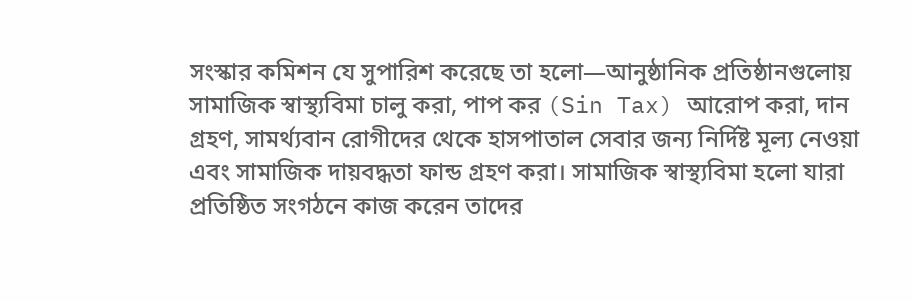সংস্কার কমিশন যে সুপারিশ করেছে তা হলো—আনুষ্ঠানিক প্রতিষ্ঠানগুলোয় সামাজিক স্বাস্থ্যবিমা চালু করা, পাপ কর (Sin Tax) আরোপ করা, দান গ্রহণ, সামর্থ্যবান রোগীদের থেকে হাসপাতাল সেবার জন্য নির্দিষ্ট মূল্য নেওয়া এবং সামাজিক দায়বদ্ধতা ফান্ড গ্রহণ করা। সামাজিক স্বাস্থ্যবিমা হলো যারা প্রতিষ্ঠিত সংগঠনে কাজ করেন তাদের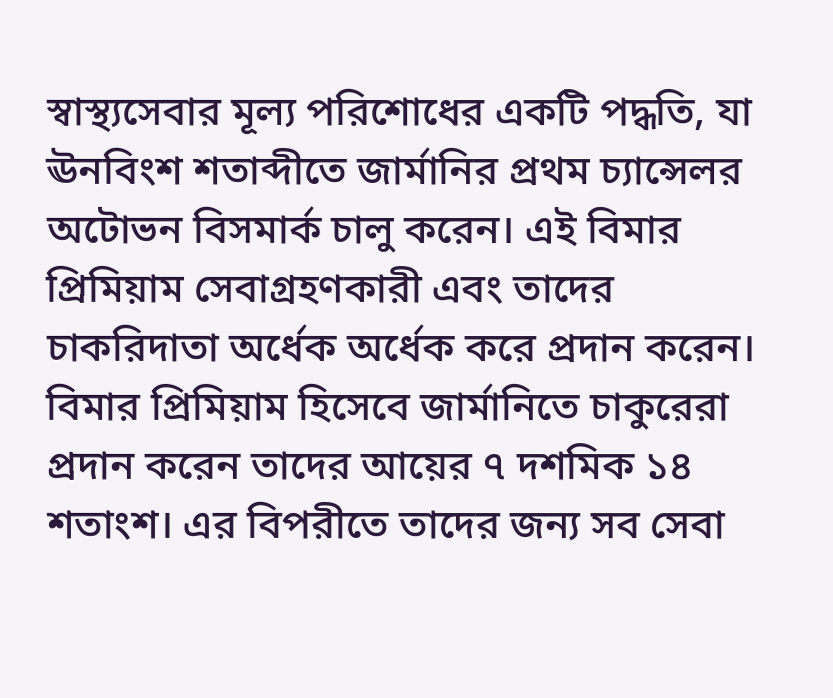স্বাস্থ্যসেবার মূল্য পরিশোধের একটি পদ্ধতি, যা ঊনবিংশ শতাব্দীতে জার্মানির প্রথম চ্যান্সেলর অটোভন বিসমার্ক চালু করেন। এই বিমার প্রিমিয়াম সেবাগ্রহণকারী এবং তাদের চাকরিদাতা অর্ধেক অর্ধেক করে প্রদান করেন। বিমার প্রিমিয়াম হিসেবে জার্মানিতে চাকুরেরা প্রদান করেন তাদের আয়ের ৭ দশমিক ১৪ শতাংশ। এর বিপরীতে তাদের জন্য সব সেবা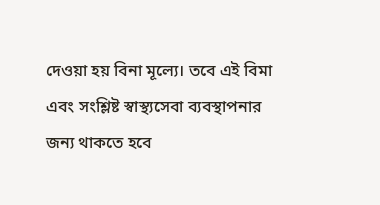দেওয়া হয় বিনা মূল্যে। তবে এই বিমা এবং সংশ্লিষ্ট স্বাস্থ্যসেবা ব্যবস্থাপনার জন্য থাকতে হবে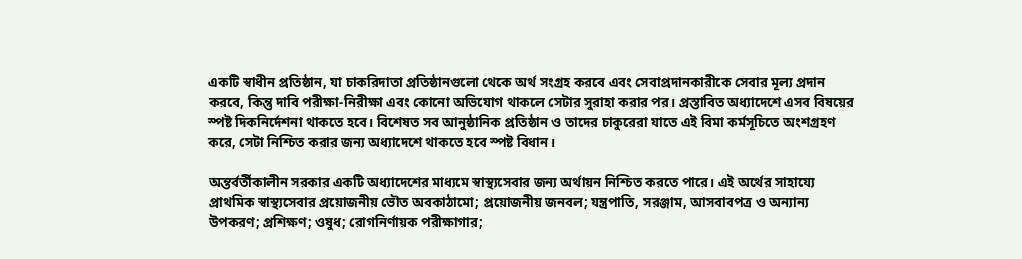একটি স্বাধীন প্রতিষ্ঠান, যা চাকরিদাতা প্রতিষ্ঠানগুলো থেকে অর্থ সংগ্রহ করবে এবং সেবাপ্রদানকারীকে সেবার মূল্য প্রদান করবে, কিন্তু দাবি পরীক্ষা-নিরীক্ষা এবং কোনো অভিযোগ থাকলে সেটার সুরাহা করার পর। প্রস্তাবিত অধ্যাদেশে এসব বিষয়ের স্পষ্ট দিকনির্দেশনা থাকতে হবে। বিশেষত সব আনুষ্ঠানিক প্রতিষ্ঠান ও তাদের চাকুরেরা যাতে এই বিমা কর্মসূচিতে অংশগ্রহণ করে, সেটা নিশ্চিত করার জন্য অধ্যাদেশে থাকতে হবে স্পষ্ট বিধান।

অন্তর্বর্তীকালীন সরকার একটি অধ্যাদেশের মাধ্যমে স্বাস্থ্যসেবার জন্য অর্থায়ন নিশ্চিত করতে পারে। এই অর্থের সাহায্যে প্রাথমিক স্বাস্থ্যসেবার প্রয়োজনীয় ভৌত অবকাঠামো; প্রয়োজনীয় জনবল; যন্ত্রপাতি, সরঞ্জাম, আসবাবপত্র ও অন্যান্য উপকরণ; প্রশিক্ষণ; ওষুধ; রোগনির্ণায়ক পরীক্ষাগার;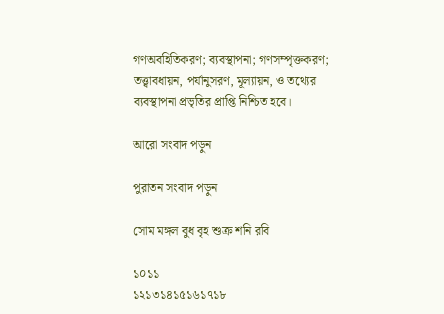গণঅবহিতিকরণ; ব্যবস্থাপনা; গণসম্পৃক্তকরণ; তত্ত্বাবধায়ন, পর্যানুসরণ, মূল্যায়ন, ও তথ্যের ব্যবস্থাপনা প্রভৃতির প্রাপ্তি নিশ্চিত হবে।

আরো সংবাদ পড়ুন

পুরাতন সংবাদ পড়ুন

সোম মঙ্গল বুধ বৃহ শুক্র শনি রবি

১০১১
১২১৩১৪১৫১৬১৭১৮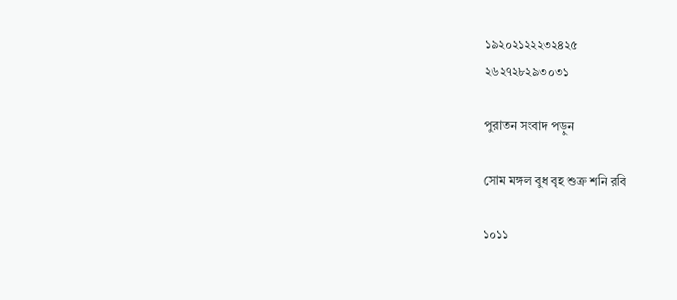১৯২০২১২২২৩২৪২৫
২৬২৭২৮২৯৩০৩১

পুরাতন সংবাদ পড়ুন

সোম মঙ্গল বুধ বৃহ শুক্র শনি রবি

১০১১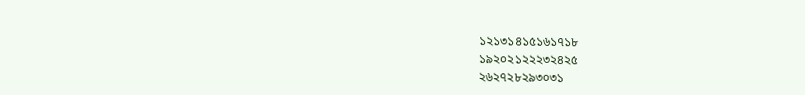১২১৩১৪১৫১৬১৭১৮
১৯২০২১২২২৩২৪২৫
২৬২৭২৮২৯৩০৩১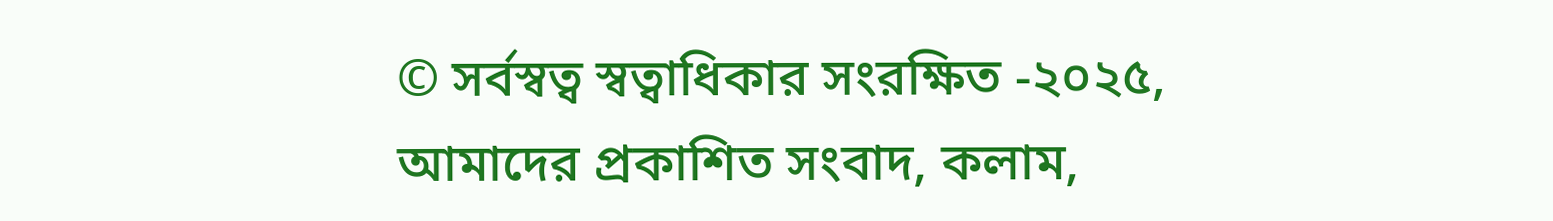© সর্বস্বত্ব স্বত্বাধিকার সংরক্ষিত -২০২৫, আমাদের প্রকাশিত সংবাদ, কলাম,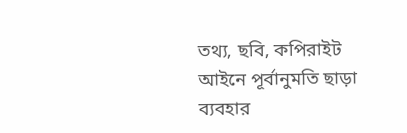তথ্য, ছবি, কপিরাইট আইনে পূর্বানুমতি ছাড়া ব্যবহার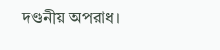দণ্ডনীয় অপরাধ।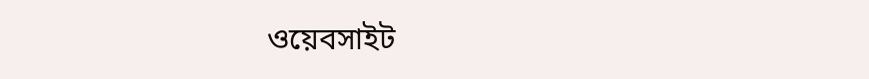ওয়েবসাইট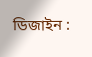ডিজাইন :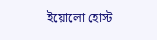ইয়োলো হোস্ট